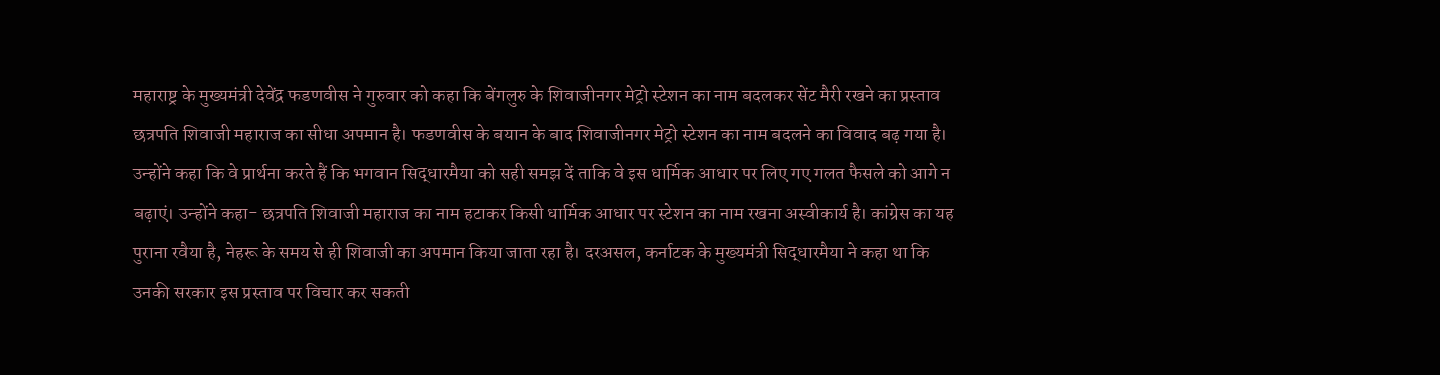महाराष्ट्र के मुख्यमंत्री देवेंद्र फडणवीस ने गुरुवार को कहा कि बेंगलुरु के शिवाजीनगर मेट्रो स्टेशन का नाम बदलकर सेंट मैरी रखने का प्रस्ताव छत्रपति शिवाजी महाराज का सीधा अपमान है। फडणवीस के बयान के बाद शिवाजीनगर मेट्रो स्टेशन का नाम बदलने का विवाद बढ़ गया है। उन्होंने कहा कि वे प्रार्थना करते हैं कि भगवान सिद्धारमैया को सही समझ दें ताकि वे इस धार्मिक आधार पर लिए गए गलत फैसले को आगे न बढ़ाएं। उन्होंने कहा- छत्रपति शिवाजी महाराज का नाम हटाकर किसी धार्मिक आधार पर स्टेशन का नाम रखना अस्वीकार्य है। कांग्रेस का यह पुराना रवैया है, नेहरू के समय से ही शिवाजी का अपमान किया जाता रहा है। दरअसल, कर्नाटक के मुख्यमंत्री सिद्धारमैया ने कहा था कि उनकी सरकार इस प्रस्ताव पर विचार कर सकती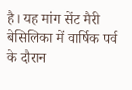है। यह मांग सेंट मैरी बेसिलिका में वार्षिक पर्व के दौरान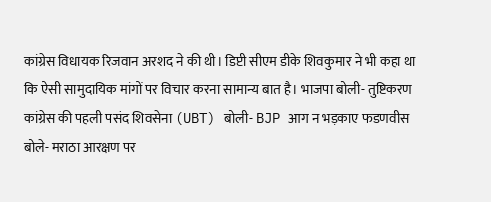कांग्रेस विधायक रिजवान अरशद ने की थी। डिप्टी सीएम डीके शिवकुमार ने भी कहा था कि ऐसी सामुदायिक मांगों पर विचार करना सामान्य बात है। भाजपा बोली- तुष्टिकरण कांग्रेस की पहली पसंद शिवसेना (UBT) बोली- BJP आग न भड़काए फडणवीस बोले- मराठा आरक्षण पर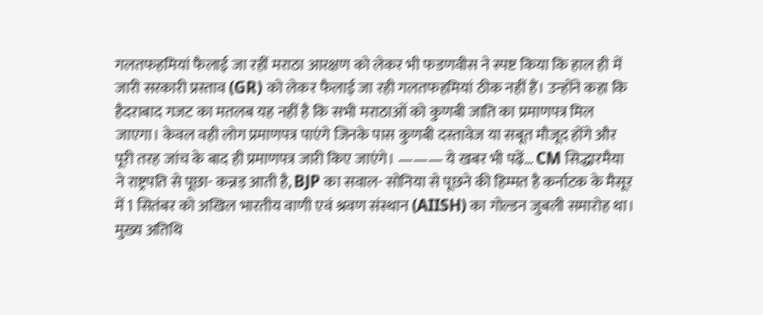गलतफहमियां फैलाई जा रहीं मराठा आरक्षण को लेकर भी फडणवीस ने स्पष्ट किया कि हाल ही में जारी सरकारी प्रस्ताव (GR) को लेकर फैलाई जा रही गलतफहमियां ठीक नहीं हैं। उन्होंने कहा कि हैदराबाद गजट का मतलब यह नहीं है कि सभी मराठाओं को कुणबी जाति का प्रमाणपत्र मिल जाएगा। केवल वही लोग प्रमाणपत्र पाएंगे जिनके पास कुणबी दस्तावेज या सबूत मौजूद होंगे और पूरी तरह जांच के बाद ही प्रमाणपत्र जारी किए जाएंगे। ——— ये खबर भी पढ़ें… CM सिद्धारमैया ने राष्ट्रपति से पूछा- कन्नड़ आती है, BJP का सवाल- सोनिया से पूछने की हिम्मत है कर्नाटक के मैसूर में 1 सितंबर को अखिल भारतीय वाणी एवं श्रवण संस्थान (AIISH) का गोल्डन जुबली समारोह था। मुख्य अतिथि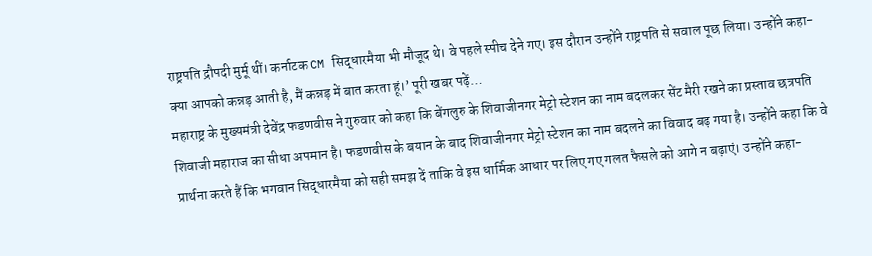राष्ट्रपति द्रौपदी मुर्मू थीं। कर्नाटक CM सिद्धारमैया भी मौजूद थे। वे पहले स्पीच देने गए। इस दौरान उन्होंने राष्ट्रपति से सवाल पूछ लिया। उन्होंने कहा- क्या आपको कन्नड़ आती है, मैं कन्नड़ में बात करता हूं।’ पूरी खबर पढ़ें…
महाराष्ट्र के मुख्यमंत्री देवेंद्र फडणवीस ने गुरुवार को कहा कि बेंगलुरु के शिवाजीनगर मेट्रो स्टेशन का नाम बदलकर सेंट मैरी रखने का प्रस्ताव छत्रपति शिवाजी महाराज का सीधा अपमान है। फडणवीस के बयान के बाद शिवाजीनगर मेट्रो स्टेशन का नाम बदलने का विवाद बढ़ गया है। उन्होंने कहा कि वे प्रार्थना करते हैं कि भगवान सिद्धारमैया को सही समझ दें ताकि वे इस धार्मिक आधार पर लिए गए गलत फैसले को आगे न बढ़ाएं। उन्होंने कहा-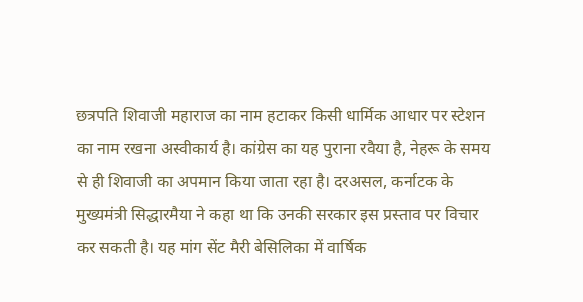छत्रपति शिवाजी महाराज का नाम हटाकर किसी धार्मिक आधार पर स्टेशन का नाम रखना अस्वीकार्य है। कांग्रेस का यह पुराना रवैया है, नेहरू के समय से ही शिवाजी का अपमान किया जाता रहा है। दरअसल, कर्नाटक के मुख्यमंत्री सिद्धारमैया ने कहा था कि उनकी सरकार इस प्रस्ताव पर विचार कर सकती है। यह मांग सेंट मैरी बेसिलिका में वार्षिक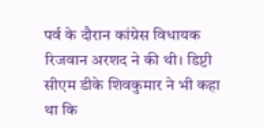पर्व के दौरान कांग्रेस विधायक रिजवान अरशद ने की थी। डिप्टी सीएम डीके शिवकुमार ने भी कहा था कि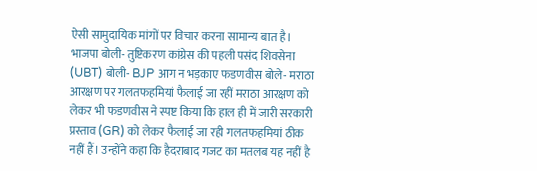ऐसी सामुदायिक मांगों पर विचार करना सामान्य बात है। भाजपा बोली- तुष्टिकरण कांग्रेस की पहली पसंद शिवसेना (UBT) बोली- BJP आग न भड़काए फडणवीस बोले- मराठा आरक्षण पर गलतफहमियां फैलाई जा रहीं मराठा आरक्षण को लेकर भी फडणवीस ने स्पष्ट किया कि हाल ही में जारी सरकारी प्रस्ताव (GR) को लेकर फैलाई जा रही गलतफहमियां ठीक नहीं हैं। उन्होंने कहा कि हैदराबाद गजट का मतलब यह नहीं है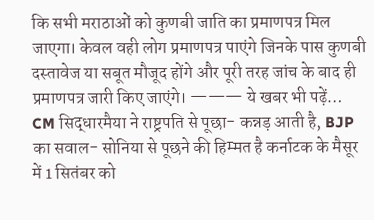कि सभी मराठाओं को कुणबी जाति का प्रमाणपत्र मिल जाएगा। केवल वही लोग प्रमाणपत्र पाएंगे जिनके पास कुणबी दस्तावेज या सबूत मौजूद होंगे और पूरी तरह जांच के बाद ही प्रमाणपत्र जारी किए जाएंगे। ——— ये खबर भी पढ़ें… CM सिद्धारमैया ने राष्ट्रपति से पूछा- कन्नड़ आती है, BJP का सवाल- सोनिया से पूछने की हिम्मत है कर्नाटक के मैसूर में 1 सितंबर को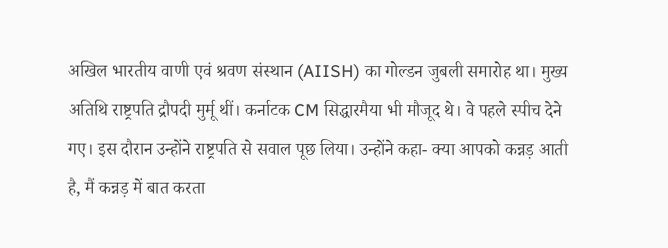अखिल भारतीय वाणी एवं श्रवण संस्थान (AIISH) का गोल्डन जुबली समारोह था। मुख्य अतिथि राष्ट्रपति द्रौपदी मुर्मू थीं। कर्नाटक CM सिद्धारमैया भी मौजूद थे। वे पहले स्पीच देने गए। इस दौरान उन्होंने राष्ट्रपति से सवाल पूछ लिया। उन्होंने कहा- क्या आपको कन्नड़ आती है, मैं कन्नड़ में बात करता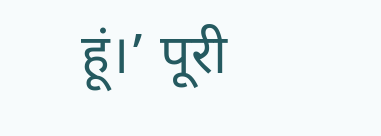हूं।’ पूरी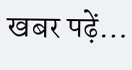खबर पढ़ें…